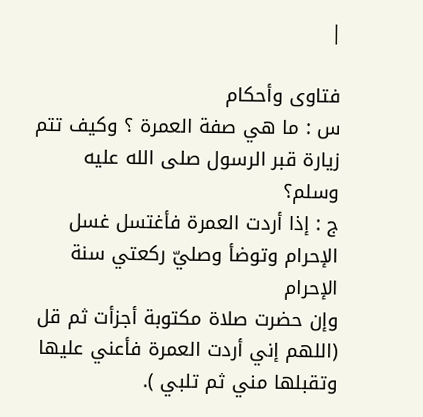|

فتاوى وأحكام
س : ما هي صفة العمرة ؟ وكيف تتم زيارة قبر الرسول صلى الله عليه وسلم؟
ج : إذا أردت العمرة فأغتسل غسل الإحرام وتوضأ وصليّ ركعتي سنة الإحرام
وإن حضرت صلاة مكتوبة أجزأت ثم قل (اللهم إني أردت العمرة فأعني عليها
وتقبلها مني ثم تلبي ).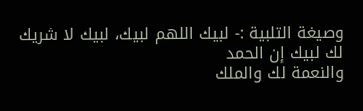وصيغة التلبية :- لبيك اللهم لبيك، لبيك لا شريك لك لبيك إن الحمد
والنعمة لك والملك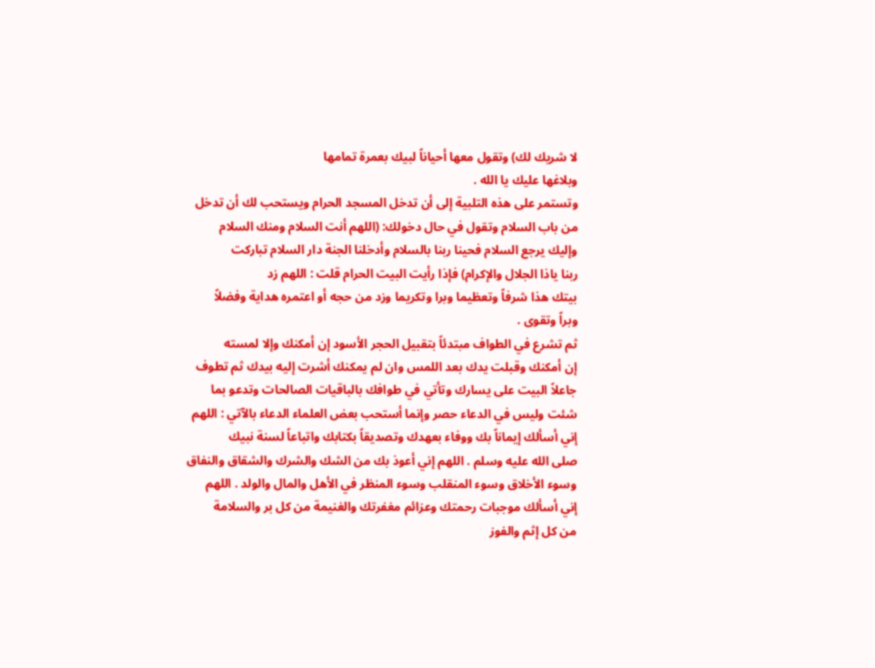لا شريك لك) وتقول معها أحياناً لبيك بعمرة تمامها
وبلاغها عليك يا الله .
وتستمر على هذه التلبية إلى أن تدخل المسجد الحرام ويستحب لك أن تدخل
من باب السلام وتقول في حال دخولك: (اللهم أنت السلام ومنك السلام
وإليك يرجع السلام فحينا ربنا بالسلام وأدخلنا الجنة دار السلام تباركت
ربنا ياذا الجلال والإكرام) فإذا رأيت البيت الحرام قلت : اللهم زد
بيتك هذا شرفاً وتعظيما وبرا وتكريما وزد من حجه أو اعتمره هداية وفضلاً
وبراً وتقوى .
ثم تشرع في الطواف مبتدئاً بتقبيل الحجر الأسود إن أمكنك وإلا لمسته
إن أمكنك وقبلت يدك بعد اللمس وان لم يمكنك أشرت إليه بيدك ثم تطوف
جاعلاً البيت على يسارك وتأتي في طوافك بالباقيات الصالحات وتدعو بما
شئت وليس في الدعاء حصر وإنما أستحب بعض العلماء الدعاء بالآتي : اللهم
إني أسألك إيماناً بك ووفاء بعهدك وتصديقاً بكتابك واتباعاً لسنة نبيك
صلى الله عليه وسلم . اللهم إني أعوذ بك من الشك والشرك والشقاق والنفاق
وسوء الأخلاق وسوء المنقلب وسوء المنظر في الأهل والمال والولد . اللهم
إني أسألك موجبات رحمتك وعزائم مغفرتك والغنيمة من كل بر والسلامة
من كل إثم والفوز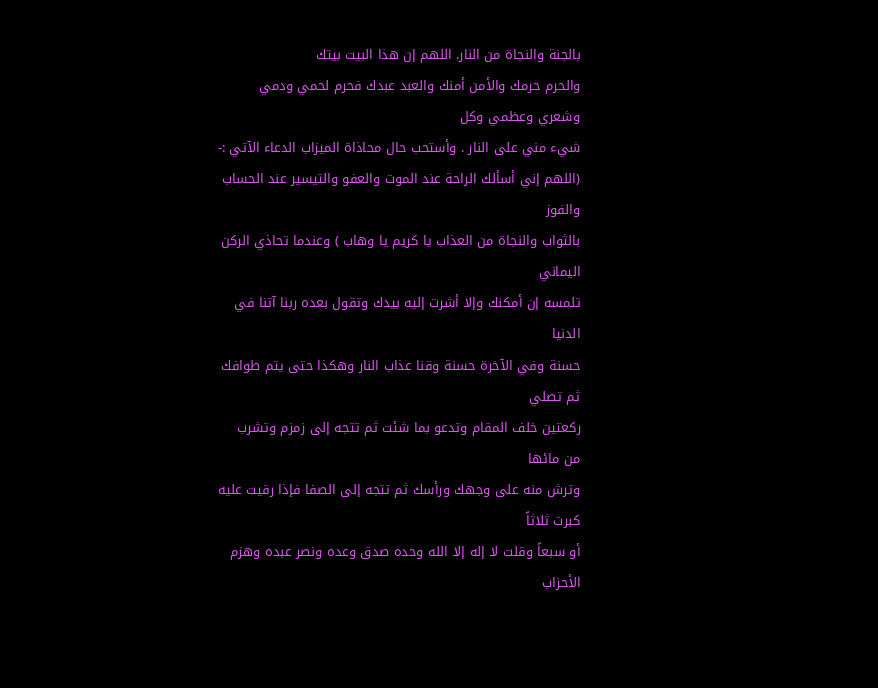بالجنة والنجاة من النار. اللهم إن هذا البيت بيتك
والحرم حرمك والأمن أمنك والعبد عبدك فحرم لحمي ودمي وشعري وعظمي وكل
شيء مني على النار . وأستحب حال محاذاة الميزاب الدعاء الآتي :-
(اللهم إني أسألك الراحة عند الموت والعفو والتيسير عند الحساب والفوز
بالثواب والنجاة من العذاب يا كريم يا وهاب ) وعندما تحاذي الركن اليماني
تلمسه إن أمكنك وإلا أشرت إليه بيدك وتقول بعده ربنا آتنا في الدنيا
حسنة وفي الآخرة حسنة وقنا عذاب النار وهكذا حتى يتم طوافك ثم تصلي
ركعتين خلف المقام وتدعو بما شئت ثم تتجه إلى زمزم وتشرب من مائها
وترش منه على وجهك ورأسك ثم تتجه إلى الصفا فإذا رقيت عليه كبرت ثلاثاً
أو سبعاً وقلت لا إله إلا الله وحده صدق وعده ونصر عبده وهزم الأحزاب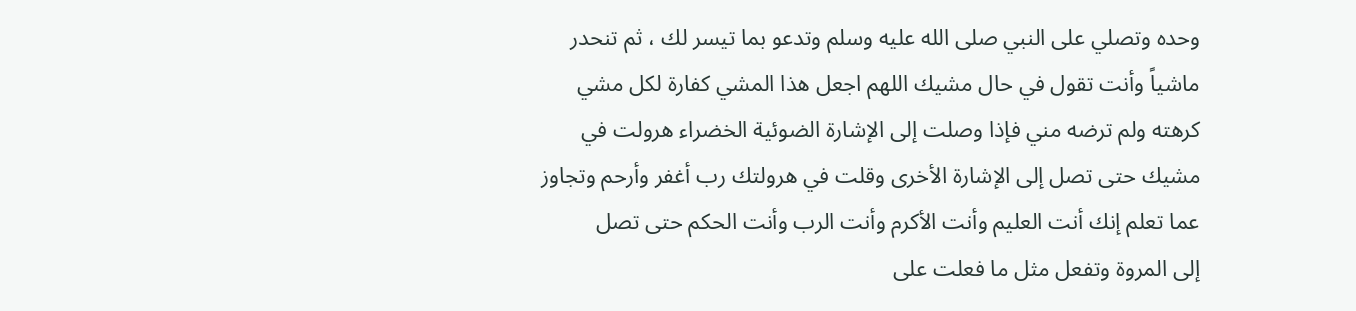وحده وتصلي على النبي صلى الله عليه وسلم وتدعو بما تيسر لك ، ثم تنحدر
ماشياً وأنت تقول في حال مشيك اللهم اجعل هذا المشي كفارة لكل مشي
كرهته ولم ترضه مني فإذا وصلت إلى الإشارة الضوئية الخضراء هرولت في
مشيك حتى تصل إلى الإشارة الأخرى وقلت في هرولتك رب أغفر وأرحم وتجاوز
عما تعلم إنك أنت العليم وأنت الأكرم وأنت الرب وأنت الحكم حتى تصل
إلى المروة وتفعل مثل ما فعلت على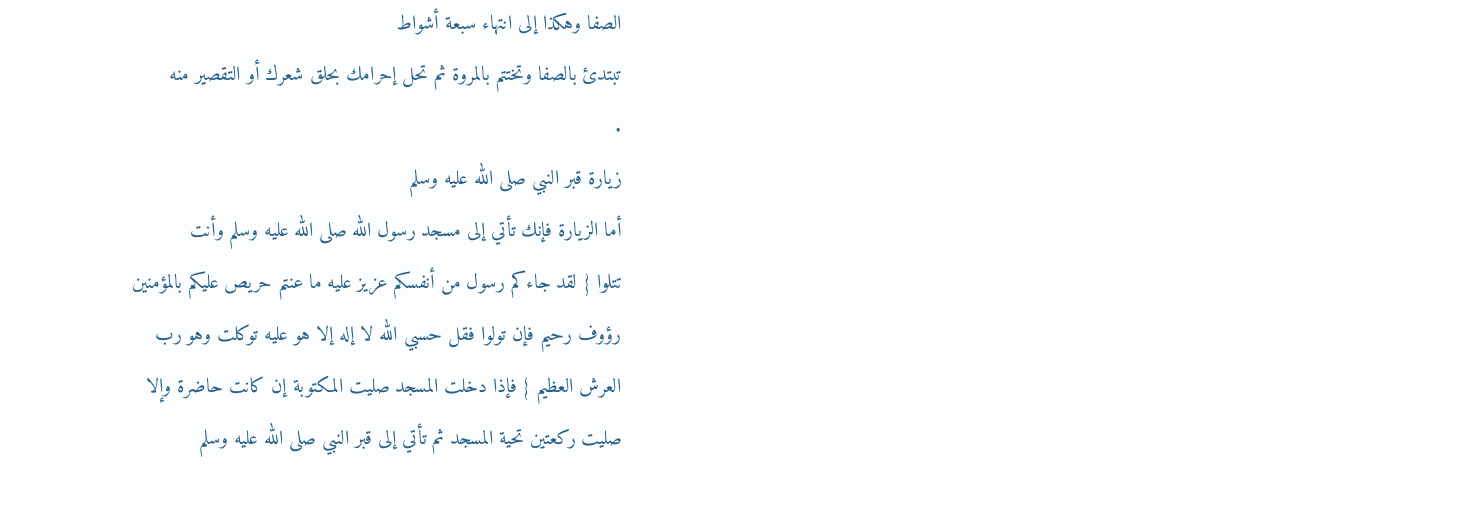الصفا وهكذا إلى انتهاء سبعة أشواط
تبتدئ بالصفا وتختتم بالمروة ثم تحل إحرامك بحلق شعرك أو التقصير منه
.
زيارة قبر النبي صلى الله عليه وسلم
أما الزيارة فإنك تأتي إلى مسجد رسول الله صلى الله عليه وسلم وأنت
تتلوا { لقد جاءكم رسول من أنفسكم عزيز عليه ما عنتم حريص عليكم بالمؤمنين
رؤوف رحيم فإن تولوا فقل حسبي الله لا إله إلا هو عليه توكلت وهو رب
العرش العظيم } فإذا دخلت المسجد صليت المكتوبة إن كانت حاضرة وإلا
صليت ركعتين تحية المسجد ثم تأتي إلى قبر النبي صلى الله عليه وسلم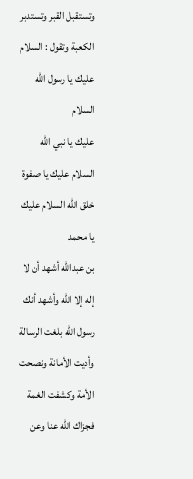وتستقبل القبر وتستدبر الكعبة وتقول : السلام عليك يا رسول الله السلام
عليك يا نبي الله السلام عليك يا صفوة خلق الله السلام عليك يا محمد
بن عبدالله أشهد أن لا إله إلا الله وأشهد أنك رسول الله بلغت الرسالة
وأديت الأمانة ونصحت الأمة وكشفت الغمة فجزاك الله عنا وعن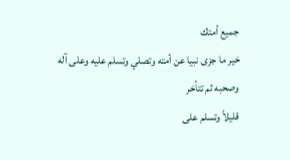جميع أمتك
خير ما جزى نبيا عن أمته وتصلي وتسلم عليه وعلى آله وصحبه ثم تتأخر
قليلاً وتسلم على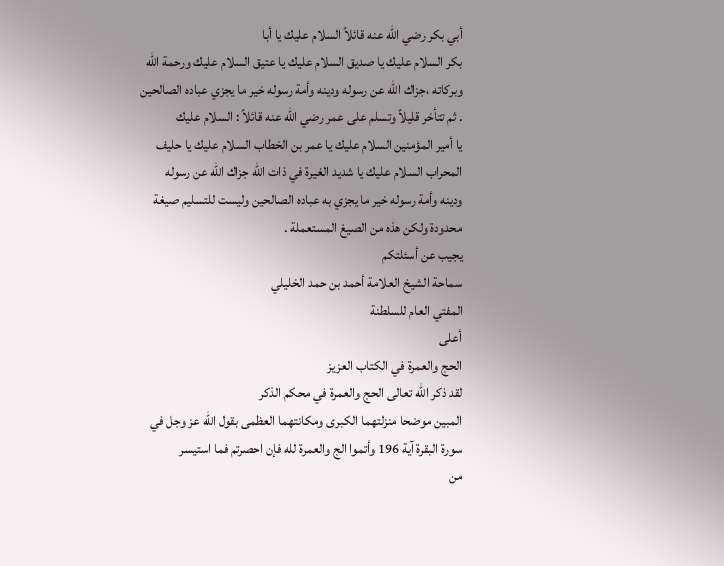أبي بكر رضي الله عنه قائلاً السلام عليك يا أبا
بكر السلام عليك يا صديق السلام عليك يا عتيق السلام عليك ورحمة الله
وبركاته ،جزاك الله عن رسوله ودينه وأمة رسوله خير ما يجزي عباده الصالحين
. ثم تتأخر قليلاً وتسلم على عمر رضي الله عنه قائلاً : السلام عليك
يا أمير المؤمنين السلام عليك يا عمر بن الخطاب السلام عليك يا حليف
المحراب السلام عليك يا شديد الغيرة في ذات الله جزاك الله عن رسوله
ودينه وأمة رسوله خير ما يجزي به عباده الصالحين وليست للتسليم صيغة
محدودة ولكن هذه من الصيغ المستعملة .
يجيب عن أسئلتكم
سماحة الشيخ العلامة أحمد بن حمد الخليلي
المفتي العام للسلطنة
أعلى
الحج والعمرة في الكتاب العزيز
لقد ذكر الله تعالى الحج والعمرة في محكم الذكر
المبين موضحا منزلتهما الكبرى ومكانتهما العظمى بقول الله عز وجل في
سورة البقرة آية 196 وأتموا الج والعمرة لله فإن احصرتم فما استيسر
من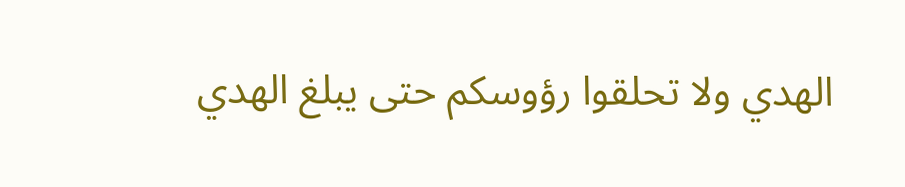الهدي ولا تحلقوا رؤوسكم حتى يبلغ الهدي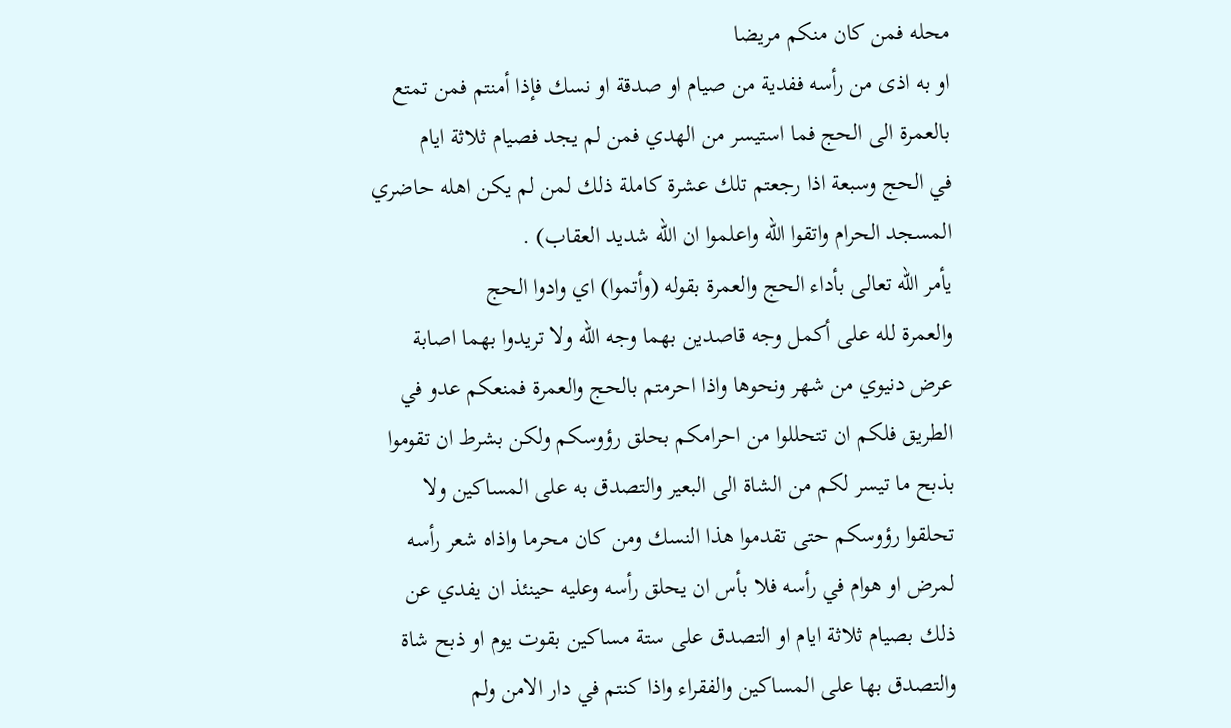محله فمن كان منكم مريضا
او به اذى من رأسه ففدية من صيام او صدقة او نسك فإذا أمنتم فمن تمتع
بالعمرة الى الحج فما استيسر من الهدي فمن لم يجد فصيام ثلاثة ايام
في الحج وسبعة اذا رجعتم تلك عشرة كاملة ذلك لمن لم يكن اهله حاضري
المسجد الحرام واتقوا الله واعلموا ان الله شديد العقاب) .
يأمر الله تعالى بأداء الحج والعمرة بقوله (وأتموا) اي وادوا الحج
والعمرة لله على أكمل وجه قاصدين بهما وجه الله ولا تريدوا بهما اصابة
عرض دنيوي من شهر ونحوها واذا احرمتم بالحج والعمرة فمنعكم عدو في
الطريق فلكم ان تتحللوا من احرامكم بحلق رؤوسكم ولكن بشرط ان تقوموا
بذبح ما تيسر لكم من الشاة الى البعير والتصدق به على المساكين ولا
تحلقوا رؤوسكم حتى تقدموا هذا النسك ومن كان محرما واذاه شعر رأسه
لمرض او هوام في رأسه فلا بأس ان يحلق رأسه وعليه حينئذ ان يفدي عن
ذلك بصيام ثلاثة ايام او التصدق على ستة مساكين بقوت يوم او ذبح شاة
والتصدق بها على المساكين والفقراء واذا كنتم في دار الامن ولم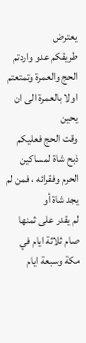يعترض
طريقكم عدو واردتم الحج والعمرة وتمتعتم اولا بالعمرة الى ان يحين
وقت الحج فعليكم ذبح شاة لمساكين الحرم وفقرائه ، فمن لم يجد شاة أو
لم يقدر على ثمنها صام ثلاثة ايام في مكة وسبعة ايام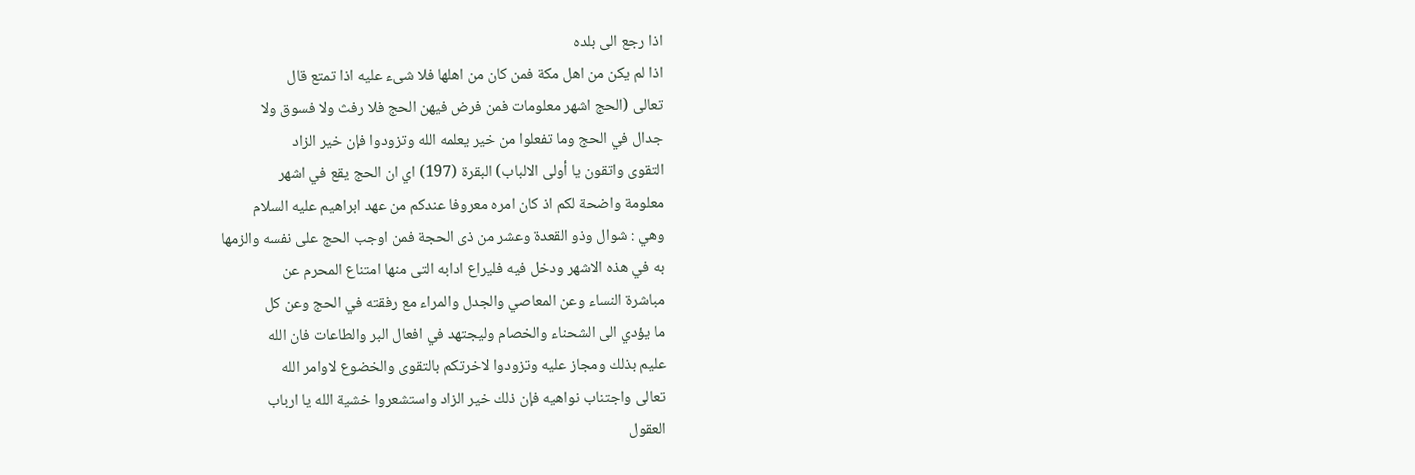اذا رجع الى بلده
اذا لم يكن من اهل مكة فمن كان من اهلها فلا شىء عليه اذا تمتع قال
تعالى (الحج اشهر معلومات فمن فرض فيهن الحج فلا رفث ولا فسوق ولا
جدال في الحج وما تفعلوا من خير يعلمه الله وتزودوا فإن خير الزاد
التقوى واتقون يا أولى الالباب) البقرة (197) اي ان الحج يقع في اشهر
معلومة واضحة لكم اذ كان امره معروفا عندكم من عهد ابراهيم عليه السلام
وهي : شوال وذو القعدة وعشر من ذى الحجة فمن اوجب الحج على نفسه والزمها
به في هذه الاشهر ودخل فيه فليراع ادابه التى منها امتناع المحرم عن
مباشرة النساء وعن المعاصي والجدل والمراء مع رفقته في الحج وعن كل
ما يؤدي الى الشحناء والخصام وليجتهد في افعال البر والطاعات فان الله
عليم بذلك ومجاز عليه وتزودوا لاخرتكم بالتقوى والخضوع لاوامر الله
تعالى واجتناب نواهيه فإن ذلك خير الزاد واستشعروا خشية الله يا ارباب
العقول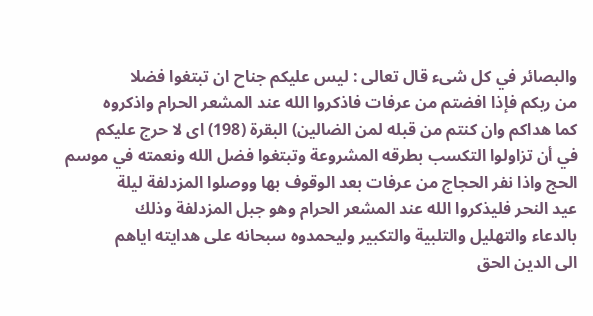والبصائر في كل شىء قال تعالى : ليس عليكم جناح ان تبتغوا فضلا
من ربكم فإذا افضتم من عرفات فاذكروا الله عند المشعر الحرام واذكروه
كما هداكم وان كنتم من قبله لمن الضالين) البقرة (198) اى لا حرج عليكم
في أن تزاولوا التكسب بطرقه المشروعة وتبتغوا فضل الله ونعمته في موسم
الحج واذا نفر الحجاج من عرفات بعد الوقوف بها ووصلوا المزدلفة ليلة
عيد النحر فليذكروا الله عند المشعر الحرام وهو جبل المزدلفة وذلك
بالدعاء والتهليل والتلبية والتكبير وليحمدوه سبحانه على هدايته اياهم
الى الدين الحق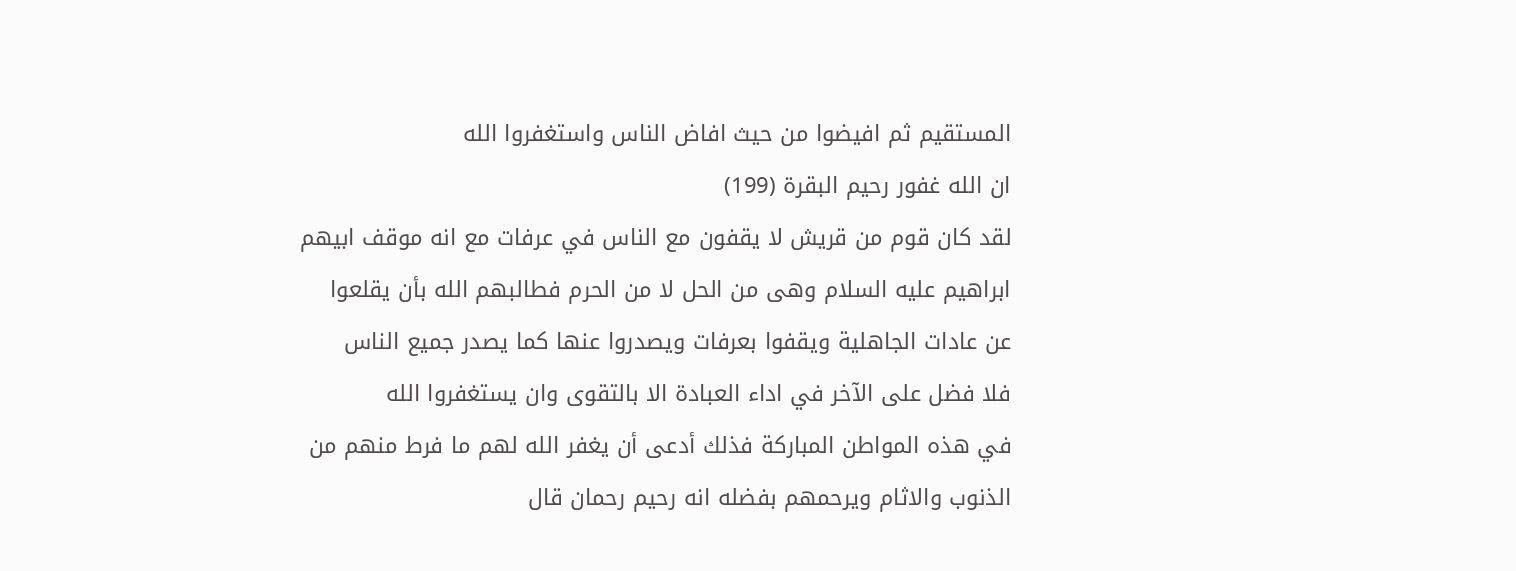المستقيم ثم افيضوا من حيث افاض الناس واستغفروا الله
ان الله غفور رحيم البقرة (199)
لقد كان قوم من قريش لا يقفون مع الناس في عرفات مع انه موقف ابيهم
ابراهيم عليه السلام وهى من الحل لا من الحرم فطالبهم الله بأن يقلعوا
عن عادات الجاهلية ويقفوا بعرفات ويصدروا عنها كما يصدر جميع الناس
فلا فضل على الآخر في اداء العبادة الا بالتقوى وان يستغفروا الله
في هذه المواطن المباركة فذلك أدعى أن يغفر الله لهم ما فرط منهم من
الذنوب والاثام ويرحمهم بفضله انه رحيم رحمان قال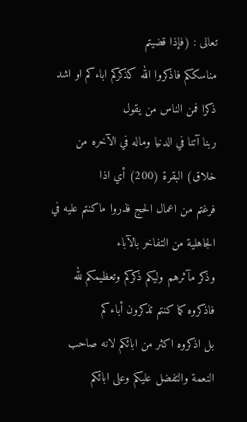تعالى : (فإذا قضيتم
مناسككم فاذكروا الله كذكركم اباءكم او اشد ذكرا فمن الناس من يقول
ربنا آتنا في الدنيا وماله في الآخره من خلاق) البقرة (200) أي اذا
فرغتم من اعمال الحج فذروا ماكنتم عليه في الجاهلية من التفاخر بالآباء
وذكر مآثرهم وليكم ذكركم وتعظيمكم لله فاذكروه كما كنتم تذكرون أباءكم
بل اذكروه اكثر من ابائكم لانه صاحب النعمة والتفضل عليكم وعلى ابائكم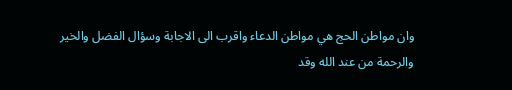وان مواطن الحج هي مواطن الدعاء واقرب الى الاجابة وسؤال الفضل والخير
والرحمة من عند الله وقد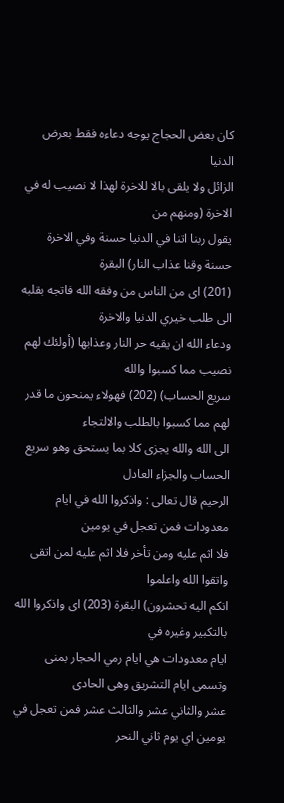كان بعض الحجاج يوجه دعاءه فقط بعرض الدنيا
الزائل ولا يلقى بالا للاخرة لهذا لا نصيب له في الاخرة (ومنهم من
يقول ربنا اتنا في الدنيا حسنة وفي الاخرة حسنة وقنا عذاب النار) البقرة
(201) اى من الناس من وفقه الله فاتجه بقلبه الى طلب خيري الدنيا والاخرة
ودعاء الله ان يقيه حر النار وعذابها (أولئك لهم نصيب مما كسبوا والله
سريع الحساب) (202) فهولاء يمنحون ما قدر لهم مما كسبوا بالطلب والالتجاء
الى الله والله يجزى كلا بما يستحق وهو سريع الحساب والجزاء العادل
الرحيم قال تعالى : واذكروا الله في ايام معدودات فمن تعجل في يومين
فلا اثم عليه ومن تأخر فلا اثم عليه لمن اتقى واتقوا الله واعلموا
انكم اليه تحشرون) البقرة (203) اى واذكروا الله بالتكبير وغيره في
ايام معدودات هي ايام رمي الحجار بمنى وتسمى ايام التشريق وهى الحادى
عشر والثاني عشر والثالث عشر فمن تعجل في يومين اي يوم ثاني النحر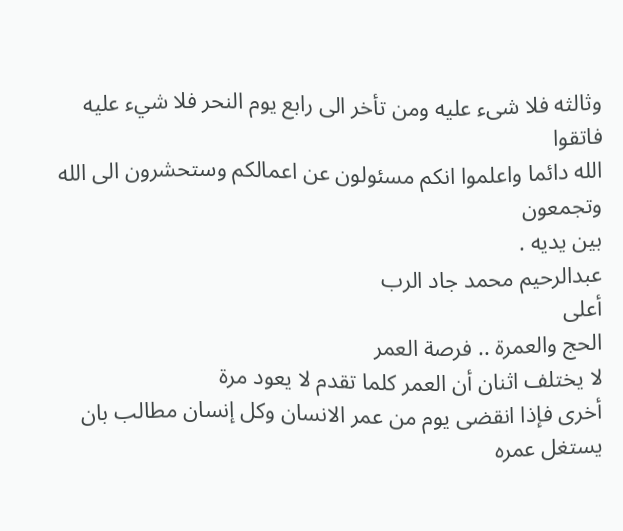وثالثه فلا شىء عليه ومن تأخر الى رابع يوم النحر فلا شيء عليه فاتقوا
الله دائما واعلموا انكم مسئولون عن اعمالكم وستحشرون الى الله وتجمعون
بين يديه .
عبدالرحيم محمد جاد الرب
أعلى
الحج والعمرة .. فرصة العمر
لا يختلف اثنان أن العمر كلما تقدم لا يعود مرة
أخرى فإذا انقضى يوم من عمر الانسان وكل إنسان مطالب بان يستغل عمره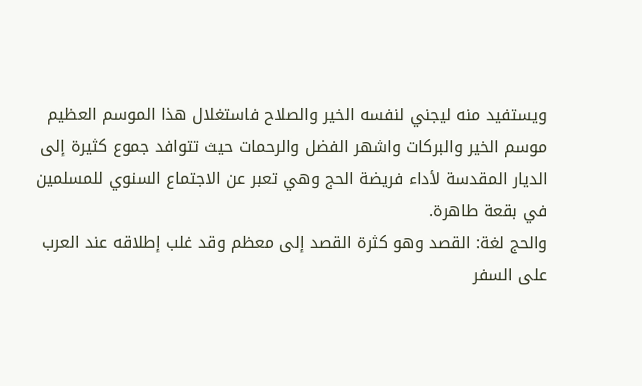ويستفيد منه ليجني لنفسه الخير والصلاح فاستغلال هذا الموسم العظيم
موسم الخير والبركات واشهر الفضل والرحمات حيث تتوافد جموع كثيرة إلى
الديار المقدسة لأداء فريضة الحج وهي تعبر عن الاجتماع السنوي للمسلمين
في بقعة طاهرة.
والحج لغة: القصد وهو كثرة القصد إلى معظم وقد غلب إطلاقه عند العرب
على السفر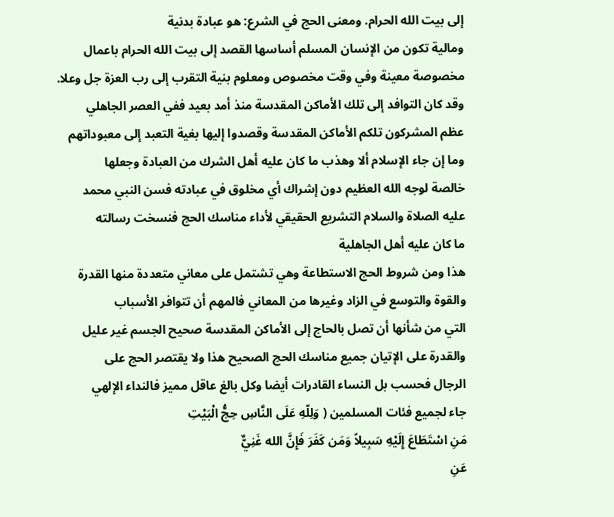إلى بيت الله الحرام. ومعنى الحج في الشرع: هو عبادة بدنية
ومالية تكون من الإنسان المسلم أساسها القصد إلى بيت الله الحرام باعمال
مخصوصة معينة وفي وقت مخصوص ومعلوم بنية التقرب إلى رب العزة جل وعلا.
وقد كان التوافد إلى تلك الأماكن المقدسة منذ أمد بعيد ففي العصر الجاهلي
عظم المشركون تلكم الأماكن المقدسة وقصدوا إليها بغية التعبد إلى معبوداتهم
وما إن جاء الإسلام ألا وهذب ما كان عليه أهل الشرك من العبادة وجعلها
خالصة لوجه الله العظيم دون إشراك أي مخلوق في عبادته فسن النبي محمد
عليه الصلاة والسلام التشريع الحقيقي لأداء مناسك الحج فنسخت رسالته
ما كان عليه أهل الجاهلية
هذا ومن شروط الحج الاستطاعة وهي تشتمل على معاني متعددة منها القدرة
والقوة والتوسع في الزاد وغيرها من المعاني فالمهم أن تتوافر الأسباب
التي من شأنها أن تصل بالحاج إلى الأماكن المقدسة صحيح الجسم غير عليل
والقدرة على الإتيان جميع مناسك الحج الصحيح هذا ولا يقتصر الحج على
الرجال فحسب بل النساء القادرات أيضا وكل بالغ عاقل مميز فالنداء الإلهي
جاء لجميع فئات المسلمين ( وَلِلّهِ عَلَى النَّاسِ حِجُّ الْبَيْتِ
مَنِ اسْتَطَاعَ إِلَيْهِ سَبِيلاً وَمَن كَفَرَ فَإِنَّ الله غَنِيٌّ
عَنِ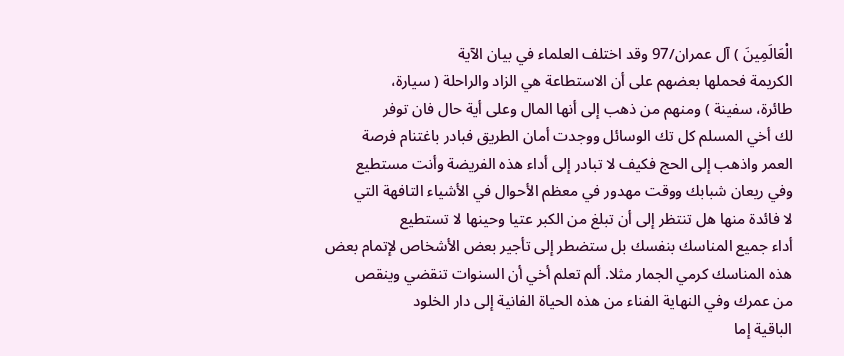الْعَالَمِينَ ) آل عمران/97 وقد اختلف العلماء في بيان الآية
الكريمة فحملها بعضهم على أن الاستطاعة هي الزاد والراحلة ( سيارة،
طائرة، سفينة ) ومنهم من ذهب إلى أنها المال وعلى أية حال فان توفر
لك أخي المسلم كل تك الوسائل ووجدت أمان الطريق فبادر باغتنام فرصة
العمر واذهب إلى الحج فكيف لا تبادر إلى أداء هذه الفريضة وأنت مستطيع
وفي ريعان شبابك ووقت مهدور في معظم الأحوال في الأشياء التافهة التي
لا فائدة منها هل تنتظر إلى أن تبلغ من الكبر عتيا وحينها لا تستطيع
أداء جميع المناسك بنفسك بل ستضطر إلى تأجير بعض الأشخاص لإتمام بعض
هذه المناسك كرمي الجمار مثلا. ألم تعلم أخي أن السنوات تنقضي وينقص
من عمرك وفي النهاية الفناء من هذه الحياة الفانية إلى دار الخلود
الباقية إما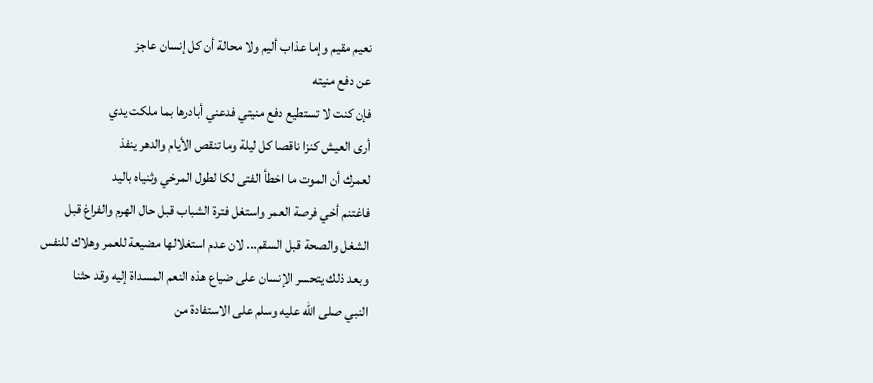نعيم مقيم وإما عذاب أليم ولا محالة أن كل إنسان عاجز
عن دفع منيته
فإن كنت لا تستطيع دفع منيتي فدعني أبادرها بما ملكت يدي
أرى العيش كنزا ناقصا كل ليلة وما تنقص الأيام والدهر ينفذ
لعمرك أن الموت ما اخطأ الفتى لكا لطول المرخي وثنياه باليد
فاغتنم أخي فرصة العمر واستغل فترة الشباب قبل حال الهرم والفراغ قبل
الشغل والصحة قبل السقم... لان عدم استغلالها مضيعة للعمر وهلاك للنفس
وبعد ذلك يتحسر الإنسان على ضياع هذه النعم المسداة إليه وقد حثنا
النبي صلى الله عليه وسلم على الاستفادة من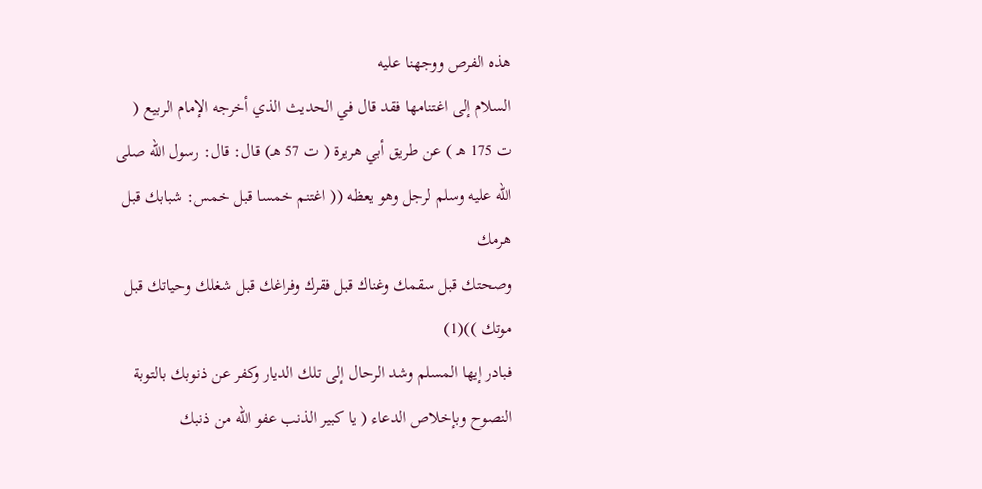هذه الفرص ووجهنا عليه
السلام إلى اغتنامها فقد قال في الحديث الذي أخرجه الإمام الربيع (
ت 175 هـ ) عن طريق أبي هريرة ( ت 57 هـ) قال: قال: رسول الله صلى
الله عليه وسلم لرجل وهو يعظه (( اغتنم خمسا قبل خمس: شبابك قبل هرمك
وصحتك قبل سقمك وغناك قبل فقرك وفراغك قبل شغلك وحياتك قبل موتك ))(1)
فبادر إيها المسلم وشد الرحال إلى تلك الديار وكفر عن ذنوبك بالتوبة
النصوح وبإخلاص الدعاء ( يا كبير الذنب عفو الله من ذنبك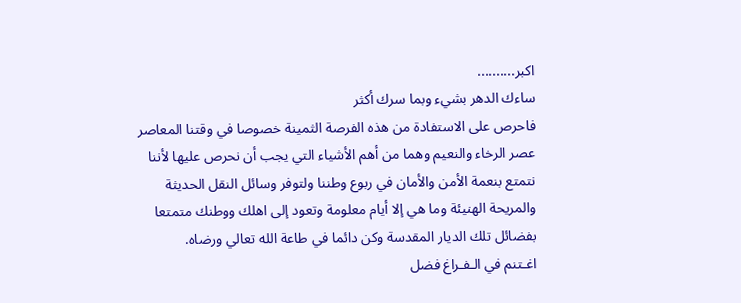اكبر..........
ساءك الدهر بشيء وبما سرك أكثر
فاحرص على الاستفادة من هذه الفرصة الثمينة خصوصا في وقتنا المعاصر
عصر الرخاء والنعيم وهما من أهم الأشياء التي يجب أن نحرص عليها لأننا
نتمتع بنعمة الأمن والأمان في ربوع وطننا ولتوفر وسائل النقل الحديثة
والمريحة الهنيئة وما هي إلا أيام معلومة وتعود إلى اهلك ووطنك متمتعا
بفضائل تلك الديار المقدسة وكن دائما في طاعة الله تعالي ورضاه.
اغـتنم في الـفـراغ فضل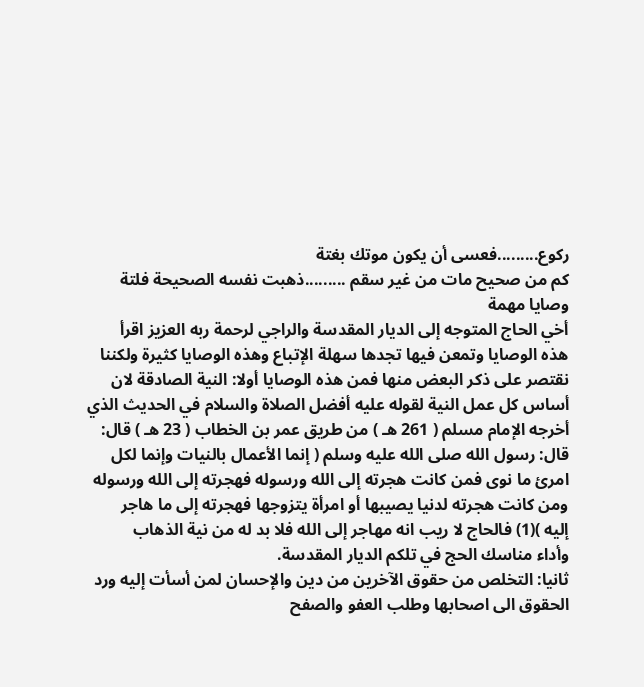ركوع.........فعسى أن يكون موتك بغتة
كم من صحيح مات من غير سقم .........ذهبت نفسه الصحيحة فلتة
وصايا مهمة
أخي الحاج المتوجه إلى الديار المقدسة والراجي لرحمة ربه العزيز اقرأ
هذه الوصايا وتمعن فيها تجدها سهلة الإتباع وهذه الوصايا كثيرة ولكننا
نقتصر على ذكر البعض منها فمن هذه الوصايا أولا: النية الصادقة لان
أساس كل عمل النية لقوله عليه أفضل الصلاة والسلام في الحديث الذي
أخرجه الإمام مسلم ( 261 هـ ) من طريق عمر بن الخطاب ( 23 هـ ) قال:
قال: رسول الله صلى الله عليه وسلم ( إنما الأعمال بالنيات وإنما لكل
امرئ ما نوى فمن كانت هجرته إلى الله ورسوله فهجرته إلى الله ورسوله
ومن كانت هجرته لدنيا يصيبها أو امرأة يتزوجها فهجرته إلى ما هاجر
إليه )(1) فالحاج لا ريب انه مهاجر إلى الله فلا بد له من نية الذهاب
وأداء مناسك الحج في تلكم الديار المقدسة.
ثانيا: التخلص من حقوق الآخرين من دين والإحسان لمن أسأت إليه ورد
الحقوق الى اصحابها وطلب العفو والصفح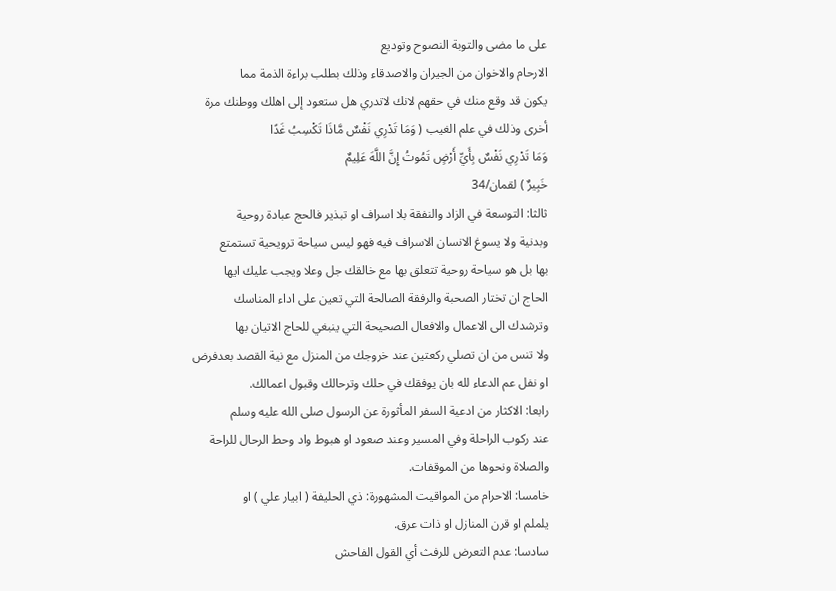على ما مضى والتوبة النصوح وتوديع
الارحام والاخوان من الجيران والاصدقاء وذلك بطلب براءة الذمة مما
يكون قد وقع منك في حقهم لانك لاتدري هل ستعود إلى اهلك ووطنك مرة
أخرى وذلك في علم الغيب ( وَمَا تَدْرِي نَفْسٌ مَّاذَا تَكْسِبُ غَدًا
وَمَا تَدْرِي نَفْسٌ بِأَيِّ أَرْضٍ تَمُوتُ إِنَّ اللَّهَ عَلِيمٌ
خَبِيرٌ ) لقمان/34
ثالثا: التوسعة في الزاد والنفقة بلا اسراف او تبذير فالحج عبادة روحية
وبدنية ولا يسوغ الانسان الاسراف فيه فهو ليس سياحة ترويحية تستمتع
بها بل هو سياحة روحية تتعلق بها مع خالقك جل وعلا ويجب عليك ايها
الحاج ان تختار الصحبة والرفقة الصالحة التي تعين على اداء المناسك
وترشدك الى الاعمال والافعال الصحيحة التي ينبغي للحاج الاتيان بها
ولا تنس من ان تصلي ركعتين عند خروجك من المنزل مع نية القصد بعدفرض
او نفل عم الدعاء لله بان يوفقك في حلك وترحالك وقبول اعمالك.
رابعا: الاكثار من ادعية السفر المأثورة عن الرسول صلى الله عليه وسلم
عند ركوب الراحلة وفي المسير وعند صعود او هبوط واد وحط الرحال للراحة
والصلاة ونحوها من الموقفات.
خامسا: الاحرام من المواقيت المشهورة: ذي الحليفة ( ابيار علي ) او
يلملم او قرن المنازل او ذات عرق.
سادسا: عدم التعرض للرفث أي القول الفاحش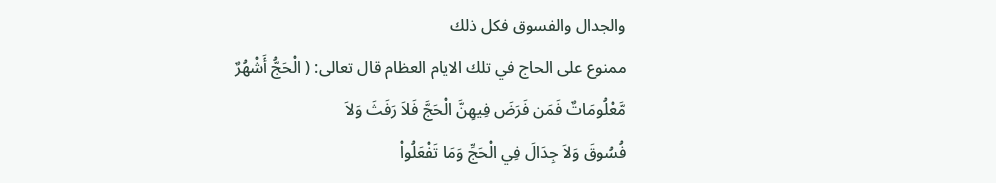والجدال والفسوق فكل ذلك
ممنوع على الحاج في تلك الايام العظام قال تعالى: ( الْحَجُّ أَشْهُرٌ
مَّعْلُومَاتٌ فَمَن فَرَضَ فِيهِنَّ الْحَجَّ فَلاَ رَفَثَ وَلاَ
فُسُوقَ وَلاَ جِدَالَ فِي الْحَجِّ وَمَا تَفْعَلُواْ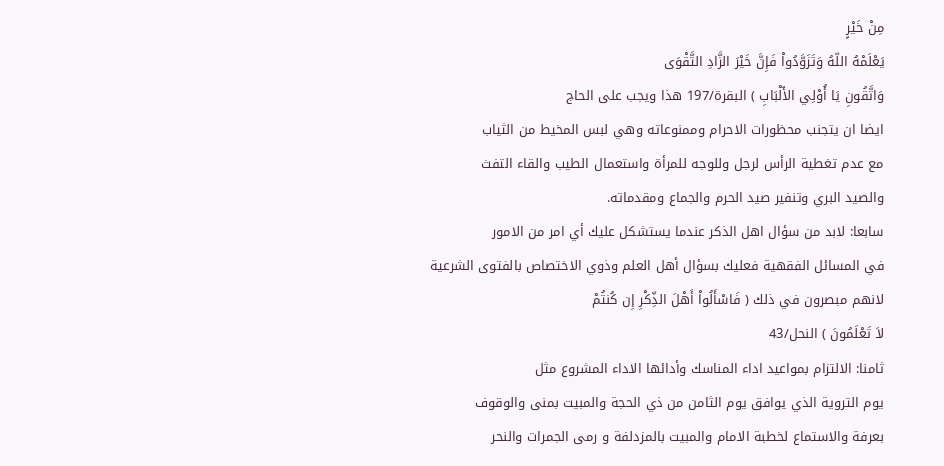مِنْ خَيْرٍ
يَعْلَمْهُ اللّهُ وَتَزَوَّدُواْ فَإِنَّ خَيْرَ الزَّادِ التَّقْوَى
وَاتَّقُونِ يَا أُوْلِي الأَلْبَابِ ) البقرة/197 هذا ويجب على الحاج
ايضا ان يتجنب محظورات الاحرام وممنوعاته وهي لبس المخيط من الثياب
مع عدم تغطية الرأس لرجل وللوجه للمرأة واستعمال الطيب والقاء التفث
والصيد البري وتنفير صيد الحرم والجماع ومقدماته.
سابعا: لابد من سؤال اهل الذكر عندما يستشكل عليك أي امر من الامور
في المسائل الفقهية فعليك بسؤال أهل العلم وذوي الاختصاص بالفتوى الشرعية
لانهم مبصرون في ذلك ( فَاسْأَلُواْ أَهْلَ الذِّكْرِ إِن كُنتُمْ
لاَ تَعْلَمُونَ ) النحل/43
ثامنا: الالتزام بمواعيد اداء المناسك وأدائها الاداء المشروع مثل
يوم التروية الذي يوافق يوم الثامن من ذي الحجة والمبيت بمنى والوقوف
بعرفة والاستماع لخطبة الامام والمبيت بالمزدلفة و رمى الجمرات والنحر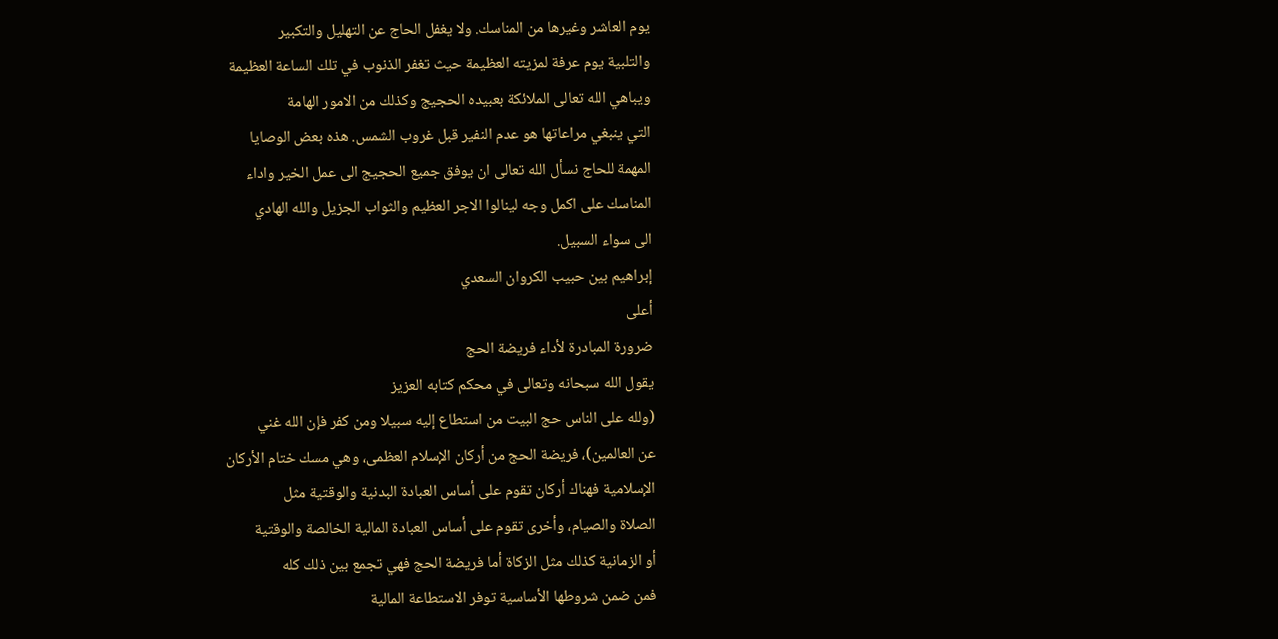يوم العاشر وغيرها من المناسك. ولا يغفل الحاج عن التهليل والتكبير
والتلبية يوم عرفة لمزيته العظيمة حيث تغفر الذنوب في تلك الساعة العظيمة
ويباهي الله تعالى الملائكة بعبيده الحجيج وكذلك من الامور الهامة
التي ينبغي مراعاتها هو عدم النفير قبل غروب الشمس. هذه بعض الوصايا
المهمة للحاج نسأل الله تعالى ان يوفق جميع الحجيج الى عمل الخير واداء
المناسك على اكمل وجه لينالوا الاجر العظيم والثواب الجزيل والله الهادي
الى سواء السبيل.
إبراهيم بين حبيب الكروان السعدي
أعلى
ضرورة المبادرة لأداء فريضة الحج
يقول الله سبحانه وتعالى في محكم كتابه العزيز
(ولله على الناس حج البيت من استطاع إليه سبيلا ومن كفر فإن الله غني
عن العالمين)، فريضة الحج من أركان الإسلام العظمى، وهي مسك ختام الأركان
الإسلامية فهناك أركان تقوم على أساس العبادة البدنية والوقتية مثل
الصلاة والصيام، وأخرى تقوم على أساس العبادة المالية الخالصة والوقتية
أو الزمانية كذلك مثل الزكاة أما فريضة الحج فهي تجمع بين ذلك كله
فمن ضمن شروطها الأساسية توفر الاستطاعة المالية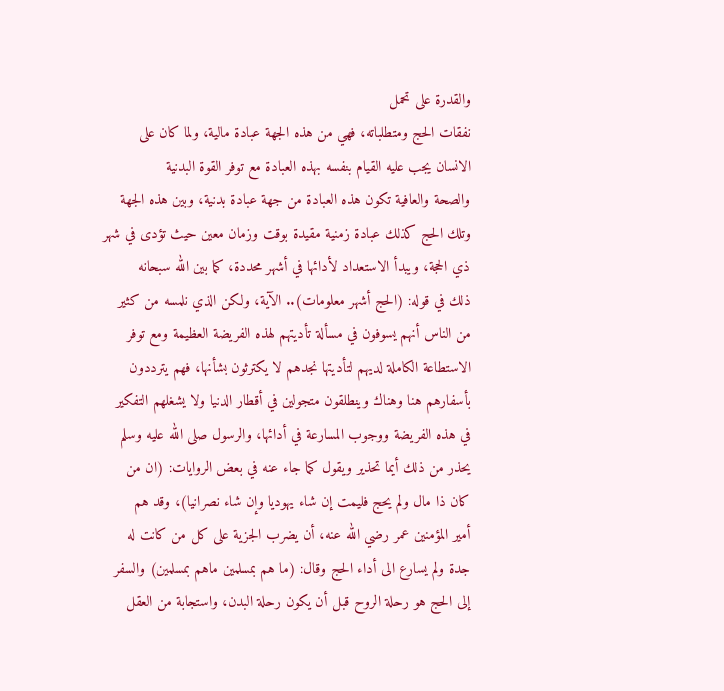والقدرة على تحمل
نفقات الحج ومتطلباته، فهي من هذه الجهة عبادة مالية، ولما كان على
الانسان يجب عليه القيام بنفسه بهذه العبادة مع توفر القوة البدنية
والصحة والعافية تكون هذه العبادة من جهة عبادة بدنية، وبين هذه الجهة
وتلك الحج كذلك عبادة زمنية مقيدة بوقت وزمان معين حيث تؤدى في شهر
ذي الحجة، ويبدأ الاستعداد لأدائها في أشهر محددة، كما بين الله سبحانه
ذلك في قوله: (الحج أشهر معلومات).. الآية، ولكن الذي نلمسه من كثير
من الناس أنهم يسوفون في مسألة تأديتهم لهذه الفريضة العظيمة ومع توفر
الاستطاعة الكاملة لديهم لتأديتها نجدهم لا يكترثون بشأنها، فهم يترددون
بأسفارهم هنا وهناك وينطلقون متجولين في أقطار الدنيا ولا يشغلهم التفكير
في هذه الفريضة ووجوب المسارعة في أدائها، والرسول صلى الله عليه وسلم
يحذر من ذلك أيما تحذير ويقول كما جاء عنه في بعض الروايات: (ان من
كان ذا مال ولم يحج فليمت إن شاء يهوديا وإن شاء نصرانيا)، وقد هم
أمير المؤمنين عمر رضي الله عنه، أن يضرب الجزية على كل من كانت له
جدة ولم يسارع الى أداء الحج وقال: (ما هم بمسلمين ماهم بمسلمين) والسفر
إلى الحج هو رحلة الروح قبل أن يكون رحلة البدن، واستجابة من العقل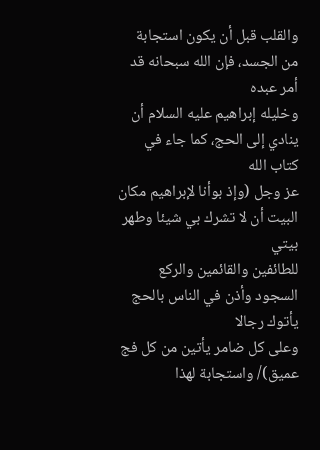والقلب قبل أن يكون استجابة من الجسد، فإن الله سبحانه قد أمر عبده
وخليله إبراهيم عليه السلام أن ينادي إلى الحج، كما جاء في كتاب الله
عز وجل (وإذ بوأنا لإبراهيم مكان البيت أن لا تشرك بي شيئا وطهر بيتي
للطائفين والقائمين والركع السجود وأذن في الناس بالحج يأتوك رجالا
وعلى كل ضامر يأتين من كل فج عميق)/ واستجابة لهذا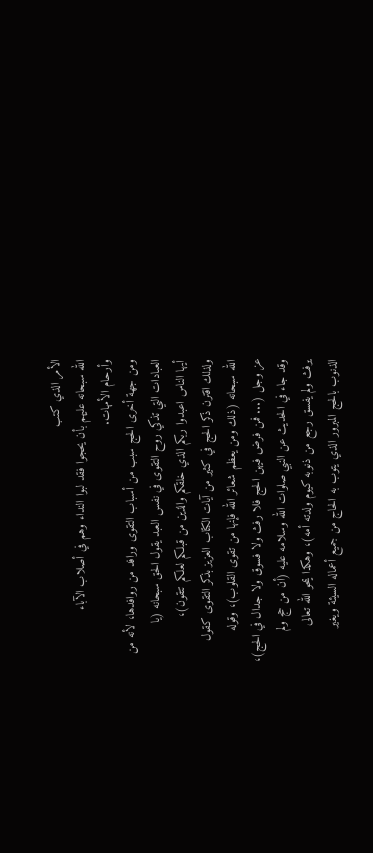الأمر الذي كتب
الله سبحانه عليهم بأن يحجوا فقد لبوا النداء وهم في أصلاب الآباء
وأرحام الأمهات.
ومن جهة أخرى الحج سبب من أسباب التقوى ورافد من روافدها، لأنه من
العبادات التي تذكي روح التقوى في نفس العبد يقول الحق سبحانه (يا
أيها الناس اعبدوا ربكم الذي خلقكم والذين من قبلكم لعلكم تتقون)،
ولذلك اقترن ذكر الحج في كثير من آيات الكتاب العزيز بذكر التقوى كقول
الله سبحانه (ذلك ومن يعظم شعائر الله فإنها من تقوى القلوب)، وقوله
عز وجل (... فمن فرض فيهن الحج فلا رفث ولا فسوق ولا جدال في الحج)،
وقد جاء في الحديث عن النبي صلوات الله وسلامه عليه (أن من حج ولم
يرفث ولم يفسق رجع من ذنوبه كيوم ولدته أمه)، وهكذا يمحو الله تعالى
الذنوب بالحج المبرور الذي يتوب به الحاج من جميع أعماله السيئة ويغير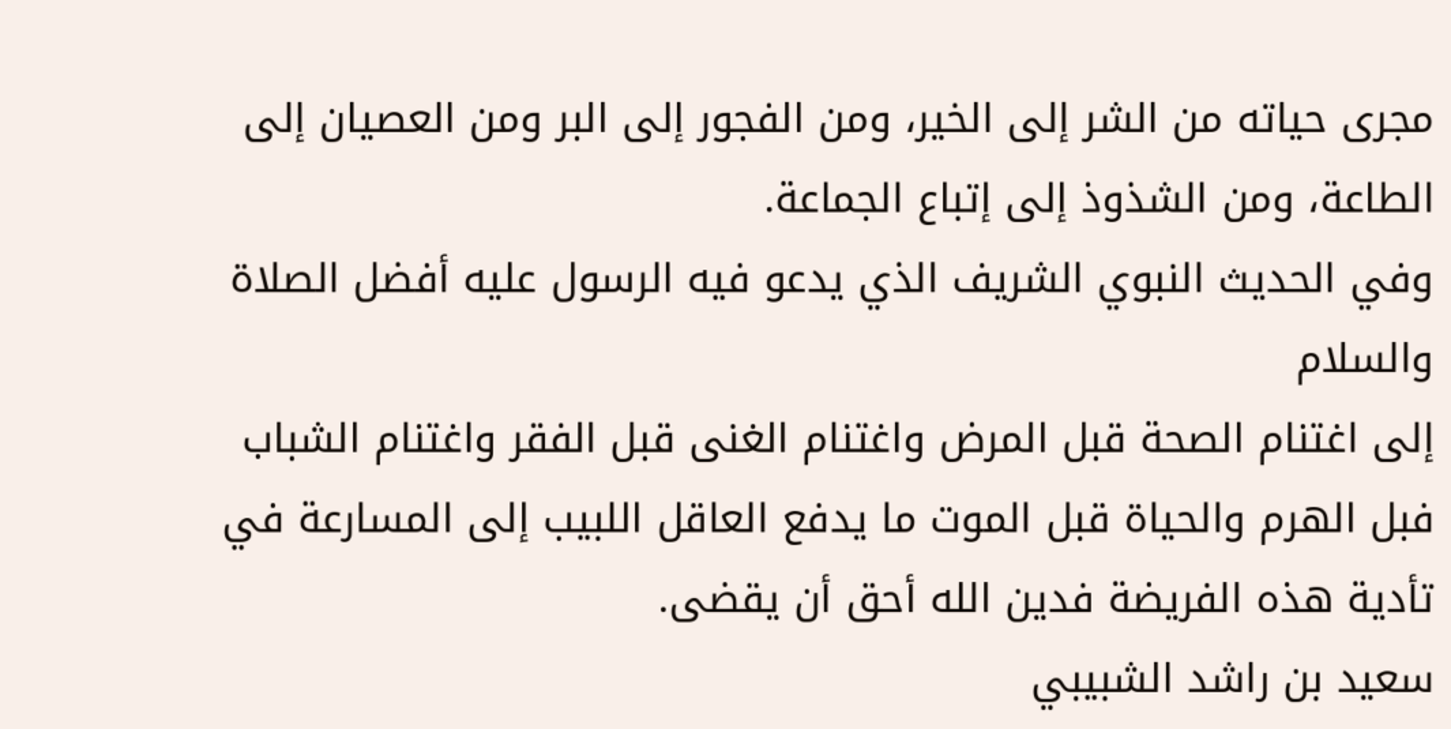مجرى حياته من الشر إلى الخير، ومن الفجور إلى البر ومن العصيان إلى
الطاعة، ومن الشذوذ إلى إتباع الجماعة.
وفي الحديث النبوي الشريف الذي يدعو فيه الرسول عليه أفضل الصلاة والسلام
إلى اغتنام الصحة قبل المرض واغتنام الغنى قبل الفقر واغتنام الشباب
فبل الهرم والحياة قبل الموت ما يدفع العاقل اللبيب إلى المسارعة في
تأدية هذه الفريضة فدين الله أحق أن يقضى.
سعيد بن راشد الشبيبي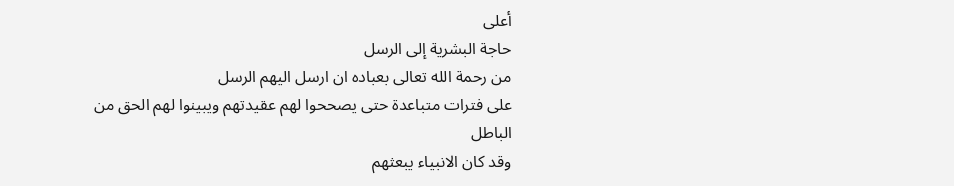أعلى
حاجة البشرية إلى الرسل
من رحمة الله تعالى بعباده ان ارسل اليهم الرسل
على فترات متباعدة حتى يصححوا لهم عقيدتهم ويبينوا لهم الحق من الباطل
وقد كان الانبياء يبعثهم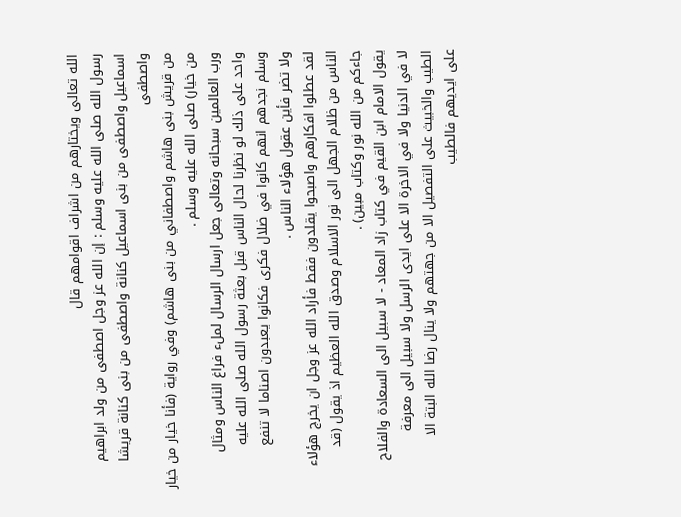الله تعالى ويختارهم من اشراف اقوامهم قال
رسول الله صلى الله عليه وسلم : إن الله عز وجل اصطفى من ولد ابراهيم
اسماعيل واصطفى من بنى اسماعيل كنانة واصطفى من بنى كنانة قريشا واصطفى
من قريش بنى هاشم واصطفاني من بنى هاشم) وفي رواية (فأنا خيار من خيار
من خيار) صلى الله عليه وسلم .
ورب العالمين سبحانه وتعالى جعل ارسال الرسال لملء فراغ الناس ومثال
واحد على ذلك لو نظرنا لحال الناس قبل بعثة رسول الله صلى الله عليه
وسلم نجدهم انهم كانوا في ضلال فكرى فكانوا يعبدون اصناما لا تنفع
ولا تضر فأين عقول هؤلاء الناس .
لقد عطلوا افكارهم واصبحوا يقلدون فقط فأراد الله عز وجل ان يخرج هؤلاء
الناس من ظلام الجهل الى نور الاسلام وصدق الله العظيم اذ يقول (قد
جاءكم من الله نور وكتاب مبين) .
يقول الامام ابن القيم في كتاب زاد المعاد - لا سبيل الى السعادة والفلاح
لا في الدنيا ولا في الاخرة الا على ايدى الرسل ولا سبيل الى معرفة
الطيب والخبيث على التفصيل الا من جهتهم ولا ينال رضا الله البتة الا
على ايديهم فالطيب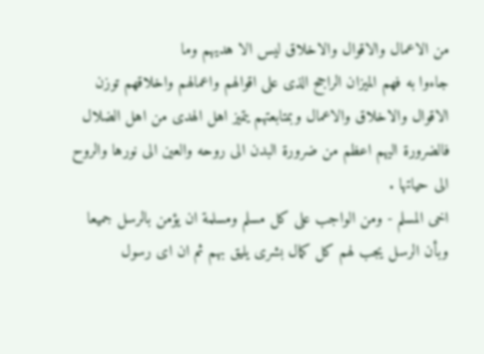من الاعمال والاقوال والاخلاق ليس الا هديهم وما
جاءوا به فهم الميزان الراجح الذى على اقوالهم واعمالهم واخلاقهم توزن
الاقوال والاخلاق والاعمال وبمتابعتهم يتميز اهل الهدى من اهل الضلال
فالضرورة اليهم اعظم من ضرورة البدن الى روحه والعين الى نورها والروح
الى حياتها .
اخى المسلم - ومن الواجب على كل مسلم ومسلمة ان يؤمن بالرسل جميعا
وبأن الرسل يجب لهم كل كمال بشرى يليق بهم ثم ان اى رسول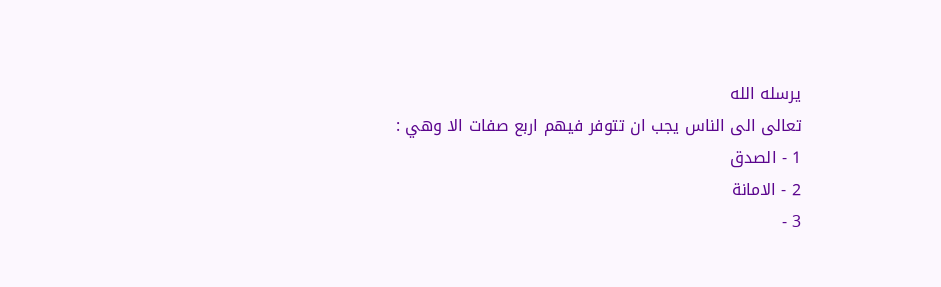يرسله الله
تعالى الى الناس يجب ان تتوفر فيهم اربع صفات الا وهي :
1 - الصدق
2 - الامانة
3 -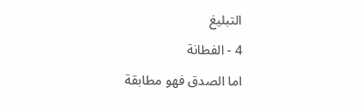التبليغ
4 - الفطانة
اما الصدق فهو مطابقة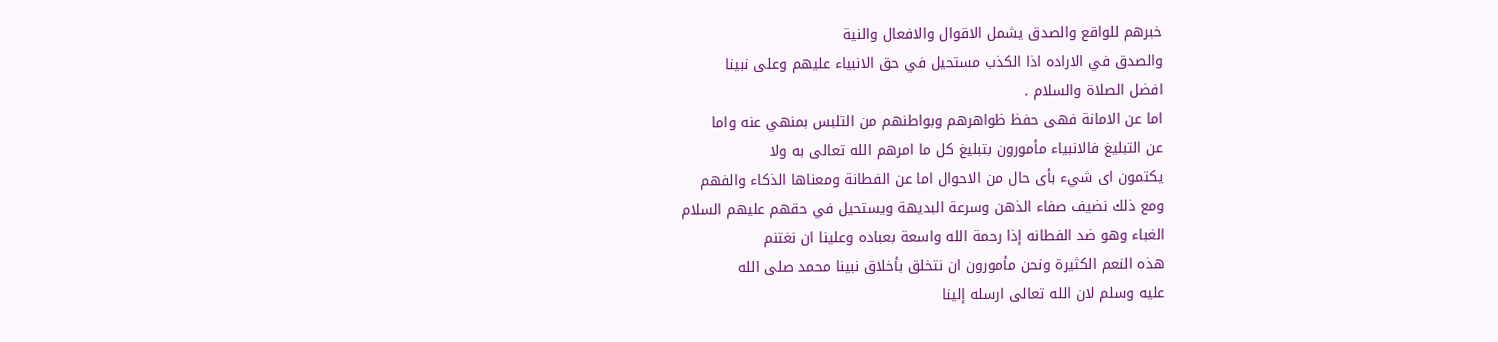خبرهم للواقع والصدق يشمل الاقوال والافعال والنية
والصدق في الاراده اذا الكذب مستحيل في حق الانبياء عليهم وعلى نبينا
افضل الصلاة والسلام .
اما عن الامانة فهى حفظ ظواهرهم وبواطنهم من التلبس بمنهي عنه واما
عن التبليغ فالانبياء مأمورون بتبليغ كل ما امرهم الله تعالى به ولا
يكتمون اى شيء بأى حال من الاحوال اما عن الفطانة ومعناها الذكاء والفهم
ومع ذلك نضيف صفاء الذهن وسرعة البديهة ويستحيل في حقهم عليهم السلام
الغباء وهو ضد الفطانه إذا رحمة الله واسعة بعباده وعلينا ان نغتنم
هذه النعم الكثيرة ونحن مأمورون ان نتخلق بأخلاق نبينا محمد صلى الله
عليه وسلم لان الله تعالى ارسله إلينا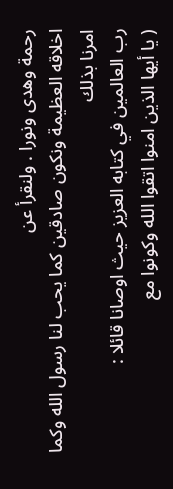رحمة وهدى ونورا . ولنقرأ عن
اخلاقه العظيمة ونكون صادقين كما يحب لنا رسول الله وكما امرنا بذلك
رب العالمين في كتابه العزيز حيث اوصانا قائلا :
( يا أيها الذين امنوا اتقوا الله وكونوا مع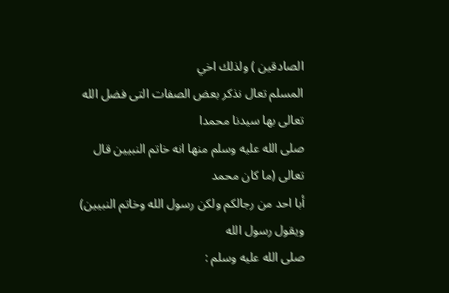الصادقين ) ولذلك اخي
المسلم تعال نذكر بعض الصفات التى فضل الله تعالى بها سيدنا محمدا
صلى الله عليه وسلم منها انه خاتم النبيين قال تعالى (ما كان محمد
أبا احد من رجالكم ولكن رسول الله وخاتم النبيين) ويقول رسول الله
صلى الله عليه وسلم :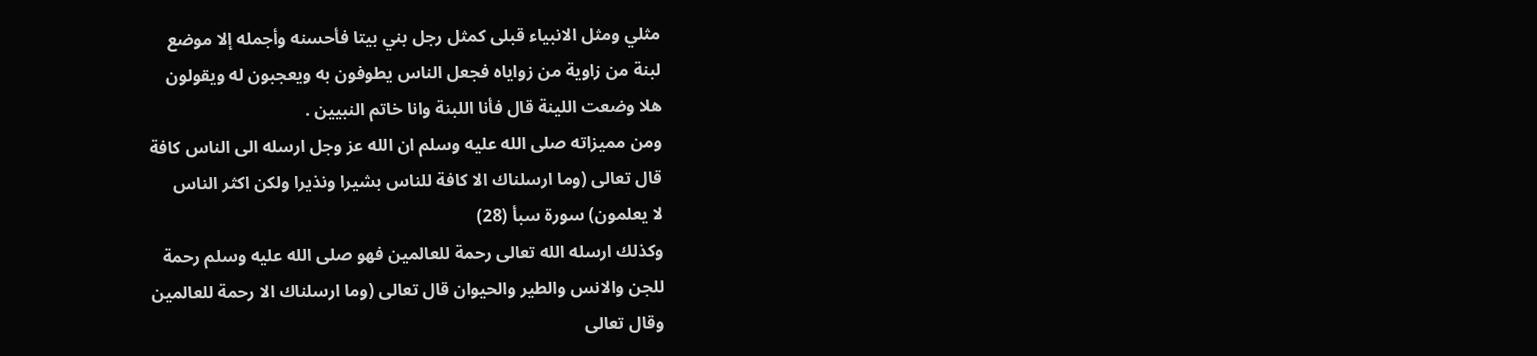مثلي ومثل الانبياء قبلى كمثل رجل بني بيتا فأحسنه وأجمله إلا موضع
لبنة من زاوية من زواياه فجعل الناس يطوفون به ويعجبون له ويقولون
هلا وضعت اللينة قال فأنا اللبنة وانا خاتم النبيين .
ومن مميزاته صلى الله عليه وسلم ان الله عز وجل ارسله الى الناس كافة
قال تعالى (وما ارسلناك الا كافة للناس بشيرا ونذيرا ولكن اكثر الناس
لا يعلمون) سورة سبأ (28)
وكذلك ارسله الله تعالى رحمة للعالمين فهو صلى الله عليه وسلم رحمة
للجن والانس والطير والحيوان قال تعالى (وما ارسلناك الا رحمة للعالمين
وقال تعالى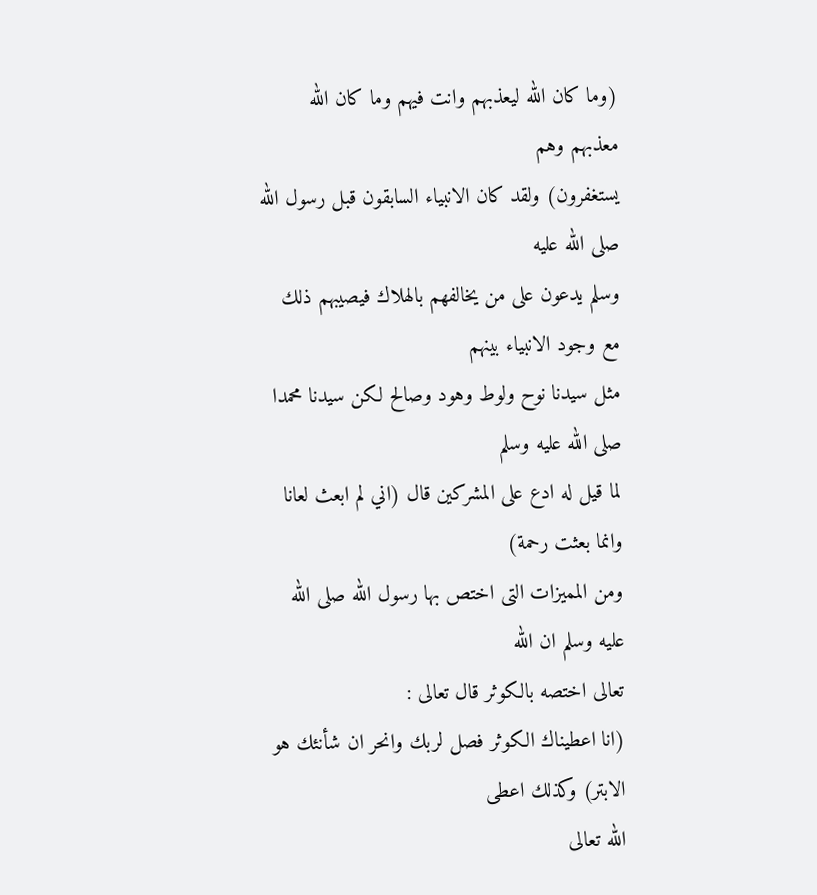(وما كان الله ليعذبهم وانت فيهم وما كان الله معذبهم وهم
يستغفرون) ولقد كان الانبياء السابقون قبل رسول الله صلى الله عليه
وسلم يدعون على من يخالفهم بالهلاك فيصيبهم ذلك مع وجود الانبياء بينهم
مثل سيدنا نوح ولوط وهود وصالح لكن سيدنا محمدا صلى الله عليه وسلم
لما قيل له ادع على المشركين قال (اني لم ابعث لعانا وانما بعثت رحمة)
ومن المميزات التى اختص بها رسول الله صلى الله عليه وسلم ان الله
تعالى اختصه بالكوثر قال تعالى :
(انا اعطيناك الكوثر فصل لربك وانحر ان شأنئك هو الابتر) وكذلك اعطى
الله تعالى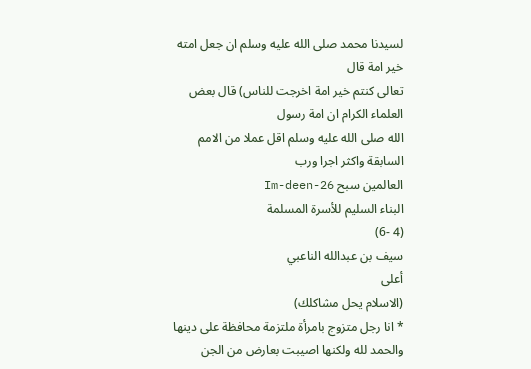لسيدنا محمد صلى الله عليه وسلم ان جعل امته خير امة قال
تعالى كنتم خير امة اخرجت للناس) قال بعض العلماء الكرام ان امة رسول
الله صلى الله عليه وسلم اقل عملا من الامم السابقة واكثر اجرا ورب
العالمين سبح Im-deen-26
البناء السليم للأسرة المسلمة
(4 -6)
سيف بن عبدالله الناعبي
أعلى
(الاسلام يحل مشاكلك)
* انا رجل متزوج بامرأة ملتزمة محافظة على دينها
والحمد لله ولكنها اصيبت بعارض من الجن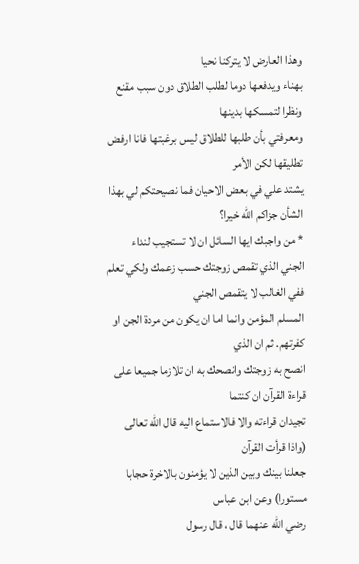وهذا العارض لا يتركنا نحيا
بهناء ويدفعها دوما لطلب الطلاق دون سبب مقنع ونظرا لتمسكها بدينها
ومعرفتي بأن طلبها للطلاق ليس برغبتها فانا ارفض تطليقها لكن الأمر
يشتد علي في بعض الاحيان فما نصيحتكم لي بهذا الشأن جزاكم الله خيرا؟
* من واجبك ايها السائل ان لا تستجيب لنداء
الجني الذي تقمص زوجتك حسب زعمك ولكي تعلم ففي الغالب لا يتقمص الجني
المسلم المؤمن وانما اما ان يكون من مردة الجن او كفرتهم. ثم ان الذي
انصح به زوجتك وانصحك به ان تلازما جميعا على قراءة القرآن ان كنتما
تجيدان قراءته والا فالاستماع اليه قال الله تعالى (واذا قرأت القرآن
جعلنا بينك وبين الذين لا يؤمنون بالاخرة حجابا مستورا) وعن ابن عباس
رضي الله عنهما قال ، قال رسول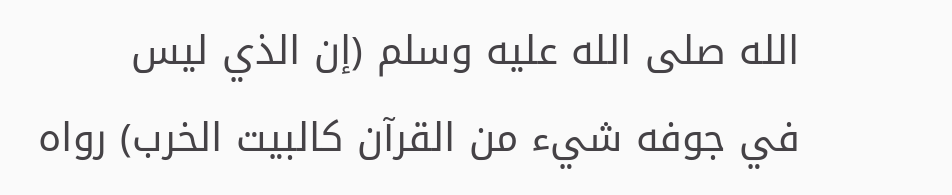الله صلى الله عليه وسلم (إن الذي ليس
في جوفه شيء من القرآن كالبيت الخرب) رواه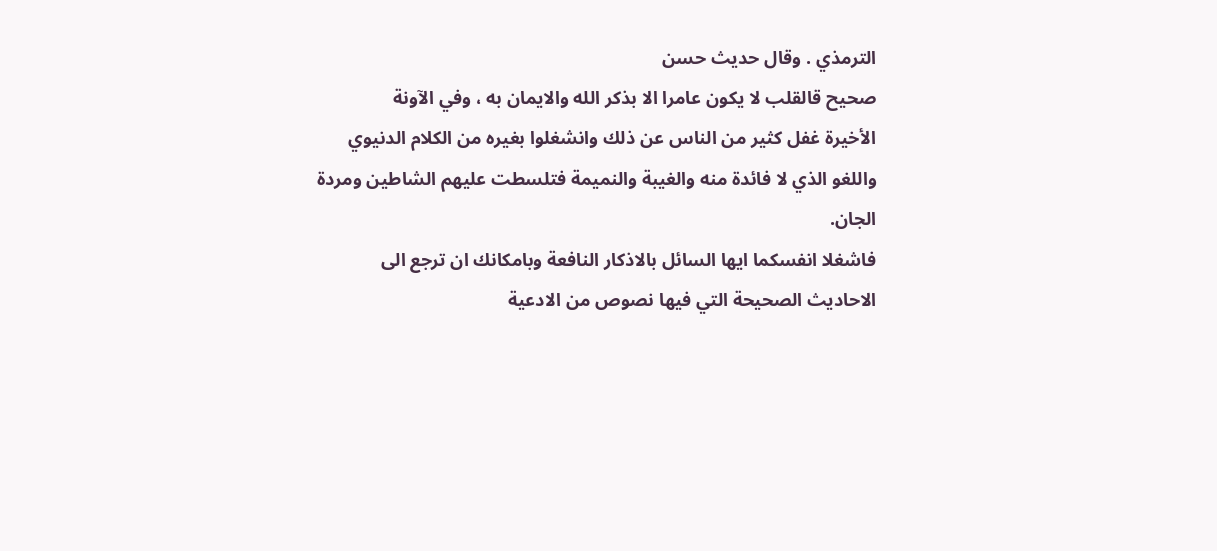الترمذي . وقال حديث حسن
صحيح قالقلب لا يكون عامرا الا بذكر الله والايمان به ، وفي الآونة
الأخيرة غفل كثير من الناس عن ذلك وانشغلوا بغيره من الكلام الدنيوي
واللغو الذي لا فائدة منه والغيبة والنميمة فتلسطت عليهم الشاطين ومردة
الجان.
فاشغلا انفسكما ايها السائل بالاذكار النافعة وبامكانك ان ترجع الى
الاحاديث الصحيحة التي فيها نصوص من الادعية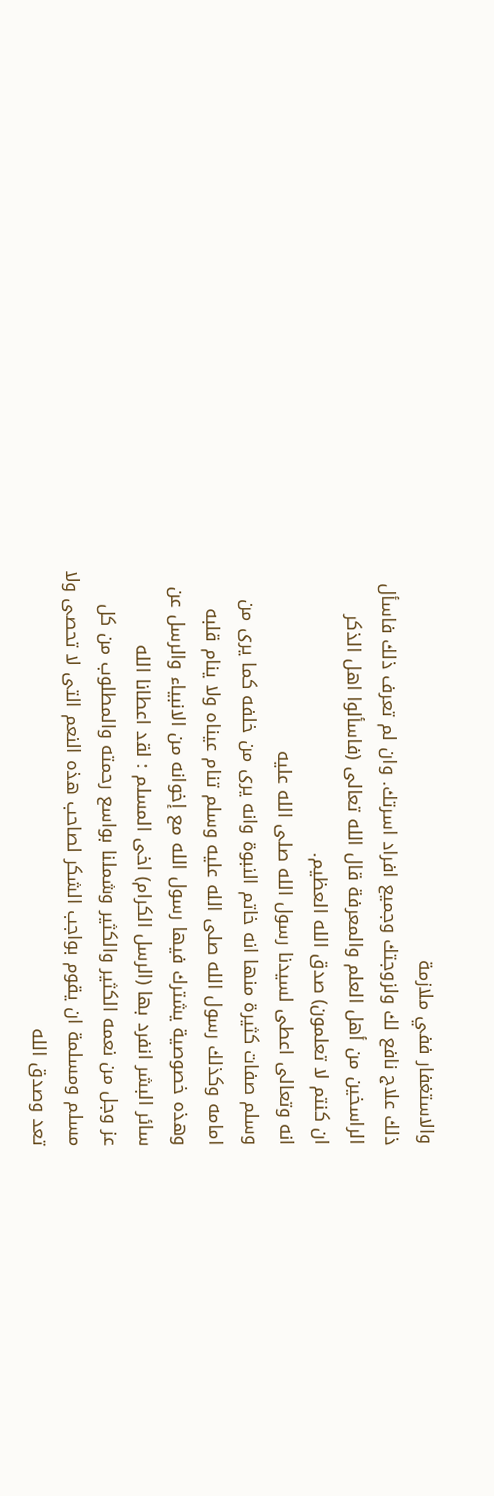والاستغفار ففي ملازمة
ذلك علاج نافع لك ولزوجتك وجميع افراد اسرتك. وان لم تعرف ذلك فاسأل
الراسخين من أهل العلم والمعرفة قال الله تعالى (فاسألوا اهل الذكر
ان كنتم لا تعلمون) صدق الله العظيم.
انه وتعالى اعطى لسيدنا رسول الله صلى الله عليه
وسلم صفات كثيرة منها انه خاتم النبوة وانه يرى من خلفه كما يرى من
امامه وكذلك رسول الله صلى الله عليه وسلم تنام عيناه ولا ينام قلبه
وهذه خصوصية يشترك فيها رسول الله مع إخوانه من الانبياء والرسل عن
سائر البشر انفرد بها (الرسل الكرام) اخى المسلم : لقد اعطانا الله
عز وجل من نعمه الكثير والكثير وشملنا بواسع رحمته والمطلوب من كل
مسلم ومسلمة ان يقوم بواجب الشكر لصاحب هذه النعم التى لا تحصى ولا
تعد وصدق الله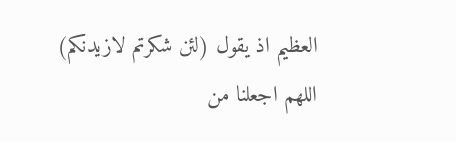العظيم اذ يقول (لئن شكرتم لازيدنكم) اللهم اجعلنا من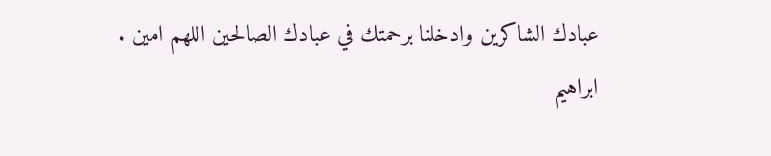عبادك الشاكرين وادخلنا برحمتك في عبادك الصالحين اللهم امين .
ابراهيم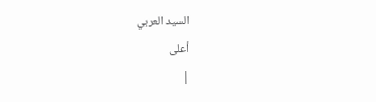السيد العربي
أعلى
|